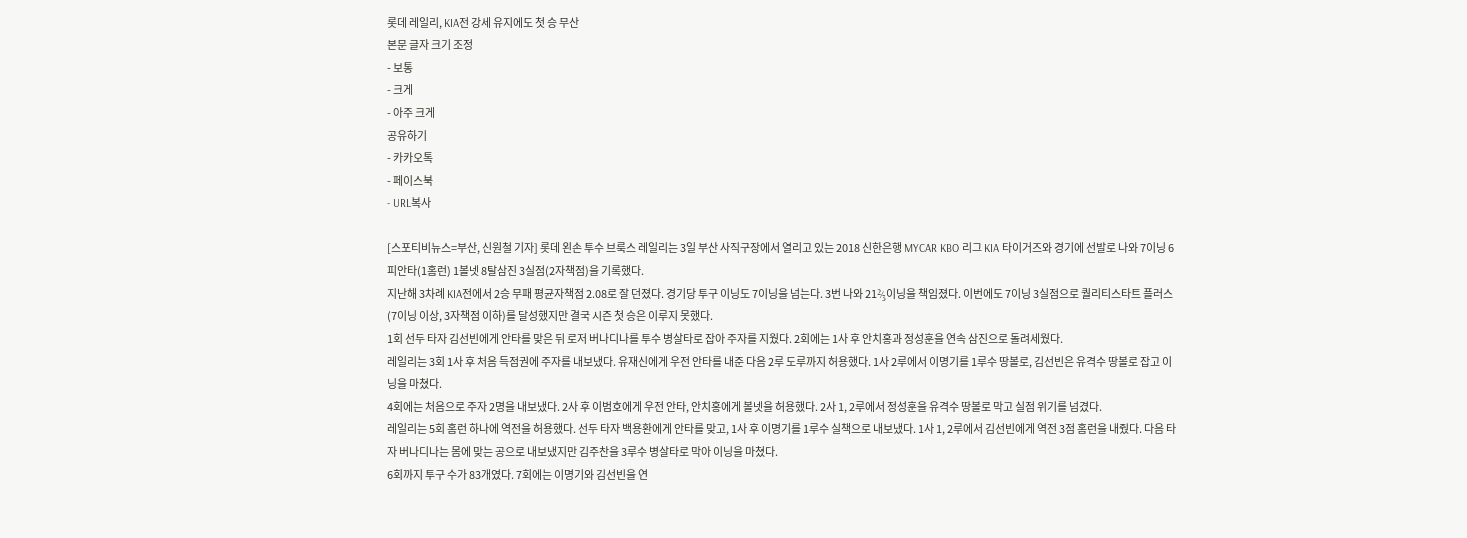롯데 레일리, KIA전 강세 유지에도 첫 승 무산
본문 글자 크기 조정
- 보통
- 크게
- 아주 크게
공유하기
- 카카오톡
- 페이스북
- URL복사

[스포티비뉴스=부산, 신원철 기자] 롯데 왼손 투수 브룩스 레일리는 3일 부산 사직구장에서 열리고 있는 2018 신한은행 MYCAR KBO 리그 KIA 타이거즈와 경기에 선발로 나와 7이닝 6피안타(1홈런) 1볼넷 8탈삼진 3실점(2자책점)을 기록했다.
지난해 3차례 KIA전에서 2승 무패 평균자책점 2.08로 잘 던졌다. 경기당 투구 이닝도 7이닝을 넘는다. 3번 나와 21⅔이닝을 책임졌다. 이번에도 7이닝 3실점으로 퀄리티스타트 플러스(7이닝 이상, 3자책점 이하)를 달성했지만 결국 시즌 첫 승은 이루지 못했다.
1회 선두 타자 김선빈에게 안타를 맞은 뒤 로저 버나디나를 투수 병살타로 잡아 주자를 지웠다. 2회에는 1사 후 안치홍과 정성훈을 연속 삼진으로 돌려세웠다.
레일리는 3회 1사 후 처음 득점권에 주자를 내보냈다. 유재신에게 우전 안타를 내준 다음 2루 도루까지 허용했다. 1사 2루에서 이명기를 1루수 땅볼로, 김선빈은 유격수 땅볼로 잡고 이닝을 마쳤다.
4회에는 처음으로 주자 2명을 내보냈다. 2사 후 이범호에게 우전 안타, 안치홍에게 볼넷을 허용했다. 2사 1, 2루에서 정성훈을 유격수 땅볼로 막고 실점 위기를 넘겼다.
레일리는 5회 홈런 하나에 역전을 허용했다. 선두 타자 백용환에게 안타를 맞고, 1사 후 이명기를 1루수 실책으로 내보냈다. 1사 1, 2루에서 김선빈에게 역전 3점 홈런을 내줬다. 다음 타자 버나디나는 몸에 맞는 공으로 내보냈지만 김주찬을 3루수 병살타로 막아 이닝을 마쳤다.
6회까지 투구 수가 83개였다. 7회에는 이명기와 김선빈을 연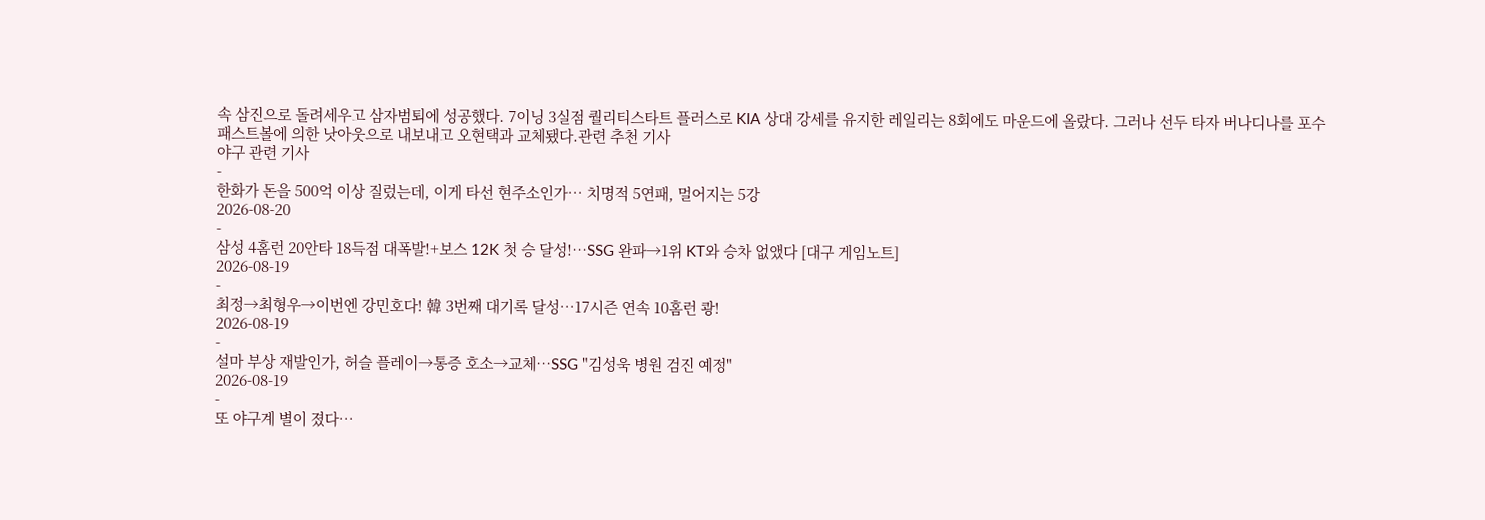속 삼진으로 돌려세우고 삼자범퇴에 성공했다. 7이닝 3실점 퀄리티스타트 플러스로 KIA 상대 강세를 유지한 레일리는 8회에도 마운드에 올랐다. 그러나 선두 타자 버나디나를 포수 패스트볼에 의한 낫아웃으로 내보내고 오현택과 교체됐다.관련 추천 기사
야구 관련 기사
-
한화가 돈을 500억 이상 질렀는데, 이게 타선 현주소인가… 치명적 5연패, 멀어지는 5강
2026-08-20
-
삼성 4홈런 20안타 18득점 대폭발!+보스 12K 첫 승 달성!…SSG 완파→1위 KT와 승차 없앴다 [대구 게임노트]
2026-08-19
-
최정→최형우→이번엔 강민호다! 韓 3번째 대기록 달성…17시즌 연속 10홈런 쾅!
2026-08-19
-
설마 부상 재발인가, 허슬 플레이→통증 호소→교체…SSG "김성욱 병원 검진 예정"
2026-08-19
-
또 야구계 별이 졌다…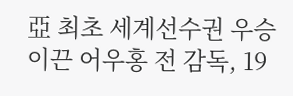亞 최초 세계선수권 우승 이끈 어우홍 전 감독, 19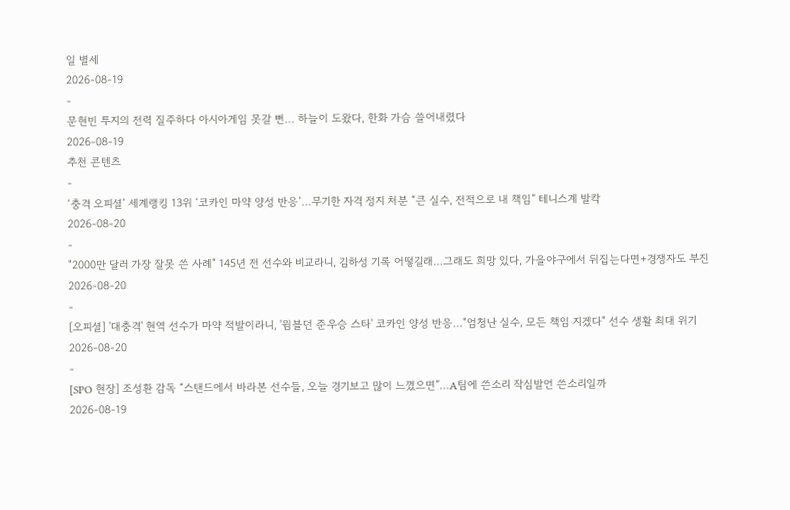일 별세
2026-08-19
-
문현빈 투지의 전력 질주하다 아시아게임 못갈 뻔… 하늘이 도왔다, 한화 가슴 쓸어내렸다
2026-08-19
추천 콘텐츠
-
‘충격 오피셜’ 세계랭킹 13위 ‘코카인 마약 양성 반응’…무기한 자격 정지 처분 “큰 실수, 전적으로 내 책임” 테니스계 발칵
2026-08-20
-
"2000만 달러 가장 잘못 쓴 사례" 145년 전 선수와 비교라니, 김하성 기록 어떻길래…그래도 희망 있다, 가을야구에서 뒤집는다면+경쟁자도 부진
2026-08-20
-
[오피셜] '대충격' 현역 선수가 마약 적발이라니, '윔블던 준우승 스타' 코카인 양성 반응…"엄청난 실수, 모든 책임 지겠다" 선수 생활 최대 위기
2026-08-20
-
[SPO 현장] 조성환 감독 “스탠드에서 바라본 선수들, 오늘 경기보고 많이 느꼈으면”…A팀에 쓴소리 작심발언 쓴소리일까
2026-08-19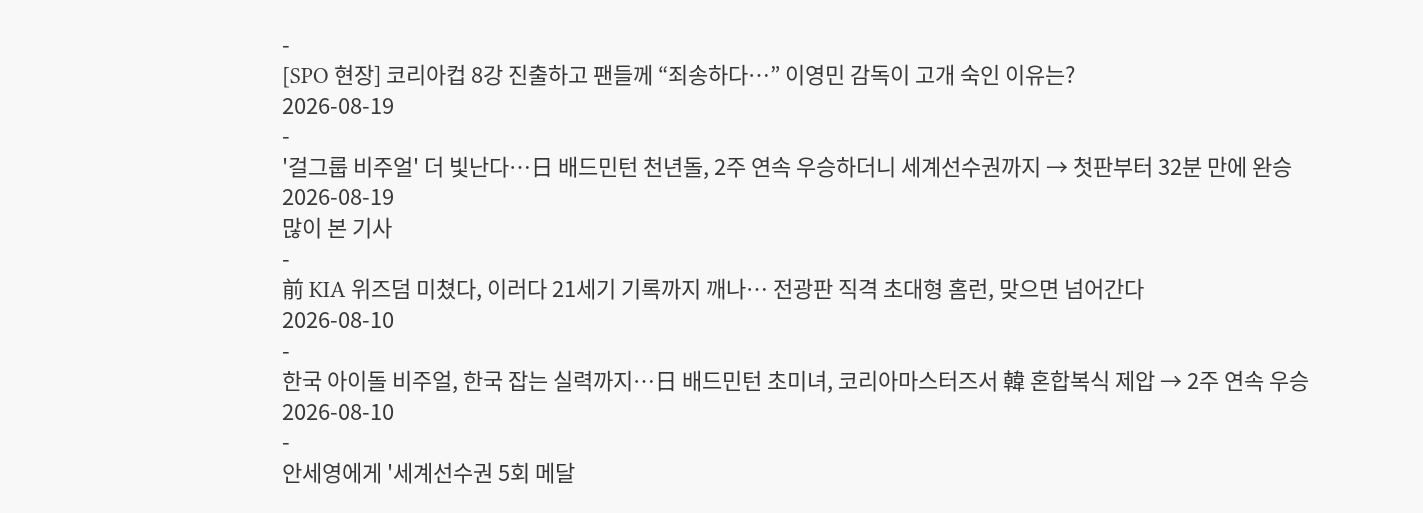-
[SPO 현장] 코리아컵 8강 진출하고 팬들께 “죄송하다…” 이영민 감독이 고개 숙인 이유는?
2026-08-19
-
'걸그룹 비주얼' 더 빛난다…日 배드민턴 천년돌, 2주 연속 우승하더니 세계선수권까지 → 첫판부터 32분 만에 완승
2026-08-19
많이 본 기사
-
前 KIA 위즈덤 미쳤다, 이러다 21세기 기록까지 깨나… 전광판 직격 초대형 홈런, 맞으면 넘어간다
2026-08-10
-
한국 아이돌 비주얼, 한국 잡는 실력까지…日 배드민턴 초미녀, 코리아마스터즈서 韓 혼합복식 제압 → 2주 연속 우승
2026-08-10
-
안세영에게 '세계선수권 5회 메달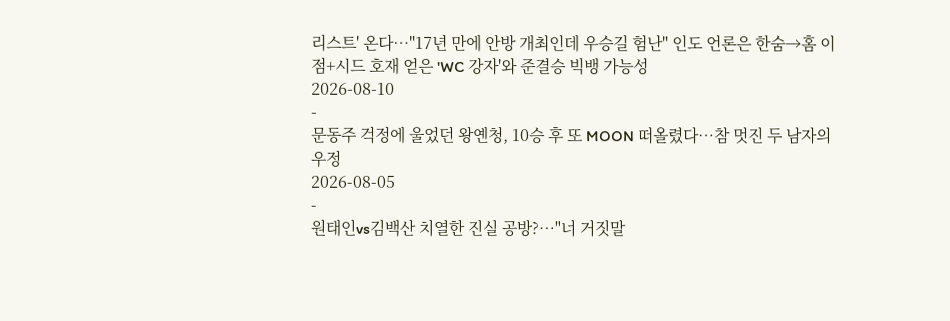리스트' 온다…"17년 만에 안방 개최인데 우승길 험난" 인도 언론은 한숨→홈 이점+시드 호재 얻은 'WC 강자'와 준결승 빅뱅 가능성
2026-08-10
-
문동주 걱정에 울었던 왕옌청, 10승 후 또 MOON 떠올렸다…참 멋진 두 남자의 우정
2026-08-05
-
원태인vs김백산 치열한 진실 공방?…"너 거짓말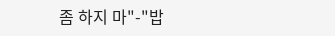좀 하지 마"-"밥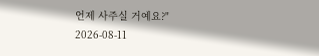언제 사주실 거예요?"
2026-08-11